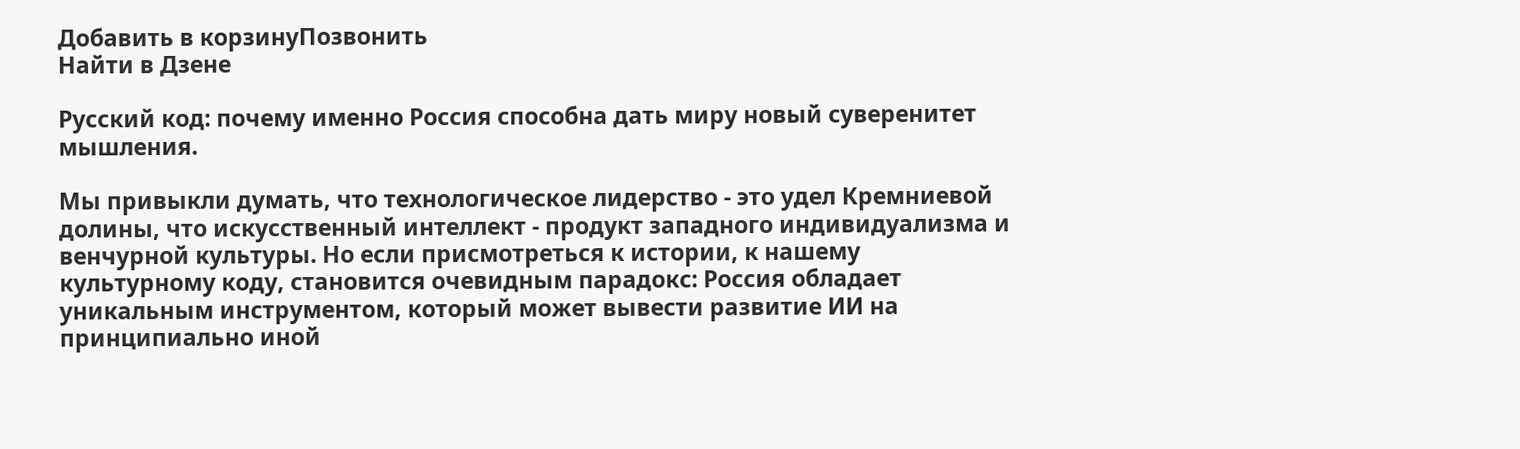Добавить в корзинуПозвонить
Найти в Дзене

Русский код: почему именно Россия способна дать миру новый суверенитет мышления.

Мы привыкли думать, что технологическое лидерство - это удел Кремниевой долины, что искусственный интеллект - продукт западного индивидуализма и венчурной культуры. Но если присмотреться к истории, к нашему культурному коду, становится очевидным парадокс: Россия обладает уникальным инструментом, который может вывести развитие ИИ на принципиально иной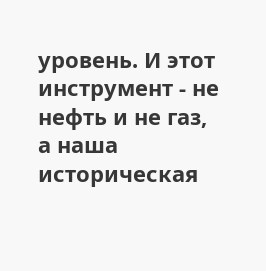уровень. И этот инструмент - не нефть и не газ, а наша историческая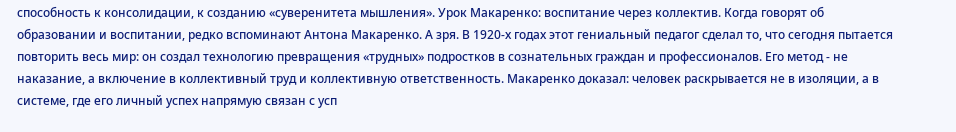способность к консолидации, к созданию «суверенитета мышления». Урок Макаренко: воспитание через коллектив. Когда говорят об образовании и воспитании, редко вспоминают Антона Макаренко. А зря. В 1920-х годах этот гениальный педагог сделал то, что сегодня пытается повторить весь мир: он создал технологию превращения «трудных» подростков в сознательных граждан и профессионалов. Его метод - не наказание, а включение в коллективный труд и коллективную ответственность. Макаренко доказал: человек раскрывается не в изоляции, а в системе, где его личный успех напрямую связан с усп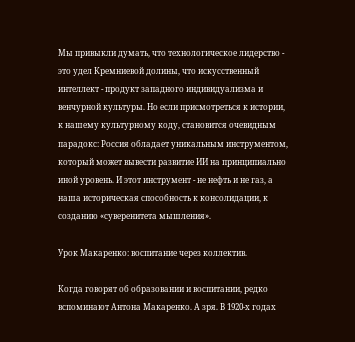Мы привыкли думать, что технологическое лидерство - это удел Кремниевой долины, что искусственный интеллект - продукт западного индивидуализма и венчурной культуры. Но если присмотреться к истории, к нашему культурному коду, становится очевидным парадокс: Россия обладает уникальным инструментом, который может вывести развитие ИИ на принципиально иной уровень. И этот инструмент - не нефть и не газ, а наша историческая способность к консолидации, к созданию «суверенитета мышления».

Урок Макаренко: воспитание через коллектив.

Когда говорят об образовании и воспитании, редко вспоминают Антона Макаренко. А зря. В 1920-х годах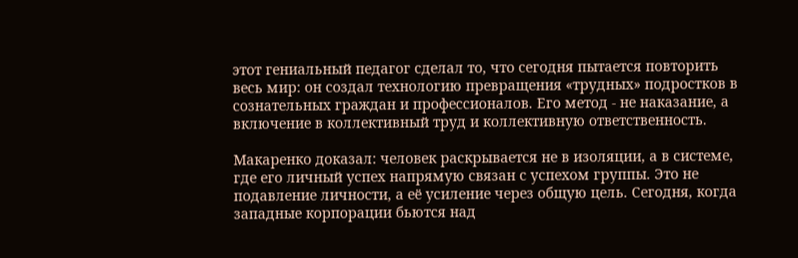этот гениальный педагог сделал то, что сегодня пытается повторить весь мир: он создал технологию превращения «трудных» подростков в сознательных граждан и профессионалов. Его метод - не наказание, а включение в коллективный труд и коллективную ответственность.

Макаренко доказал: человек раскрывается не в изоляции, а в системе, где его личный успех напрямую связан с успехом группы. Это не подавление личности, а её усиление через общую цель. Сегодня, когда западные корпорации бьются над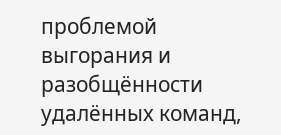проблемой выгорания и разобщённости удалённых команд,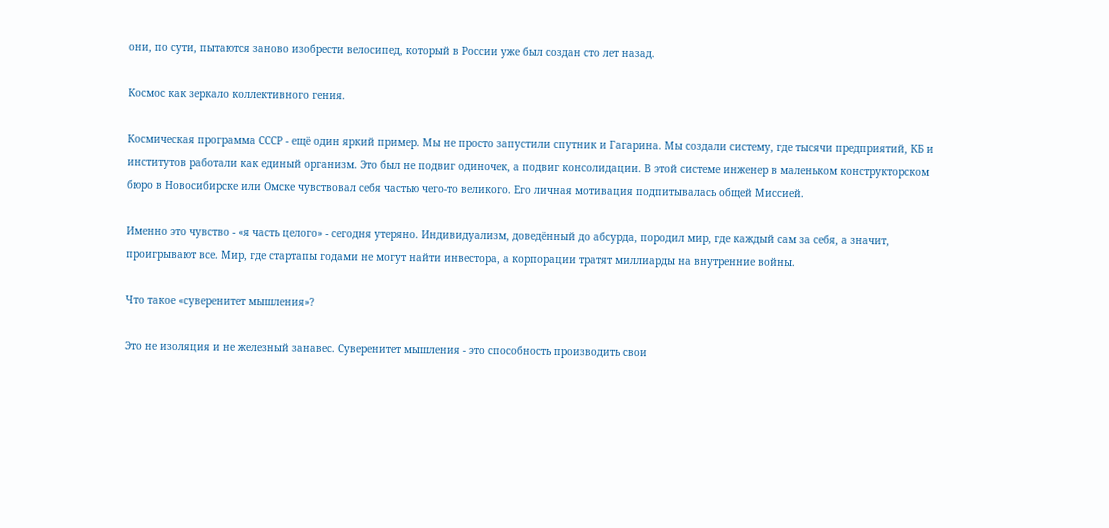они, по сути, пытаются заново изобрести велосипед, который в России уже был создан сто лет назад.

Космос как зеркало коллективного гения.

Космическая программа СССР - ещё один яркий пример. Мы не просто запустили спутник и Гагарина. Мы создали систему, где тысячи предприятий, КБ и институтов работали как единый организм. Это был не подвиг одиночек, а подвиг консолидации. В этой системе инженер в маленьком конструкторском бюро в Новосибирске или Омске чувствовал себя частью чего-то великого. Его личная мотивация подпитывалась общей Миссией.

Именно это чувство - «я часть целого» - сегодня утеряно. Индивидуализм, доведённый до абсурда, породил мир, где каждый сам за себя, а значит, проигрывают все. Мир, где стартапы годами не могут найти инвестора, а корпорации тратят миллиарды на внутренние войны.

Что такое «суверенитет мышления»?

Это не изоляция и не железный занавес. Суверенитет мышления - это способность производить свои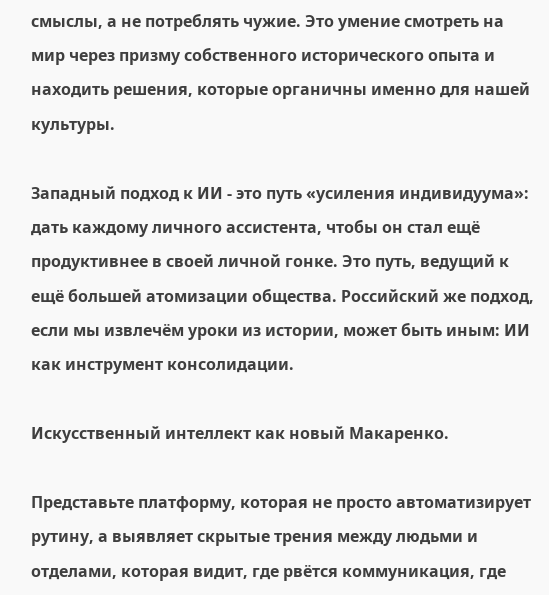смыслы, а не потреблять чужие. Это умение смотреть на мир через призму собственного исторического опыта и находить решения, которые органичны именно для нашей культуры.

Западный подход к ИИ - это путь «усиления индивидуума»: дать каждому личного ассистента, чтобы он стал ещё продуктивнее в своей личной гонке. Это путь, ведущий к ещё большей атомизации общества. Российский же подход, если мы извлечём уроки из истории, может быть иным: ИИ как инструмент консолидации.

Искусственный интеллект как новый Макаренко.

Представьте платформу, которая не просто автоматизирует рутину, а выявляет скрытые трения между людьми и отделами, которая видит, где рвётся коммуникация, где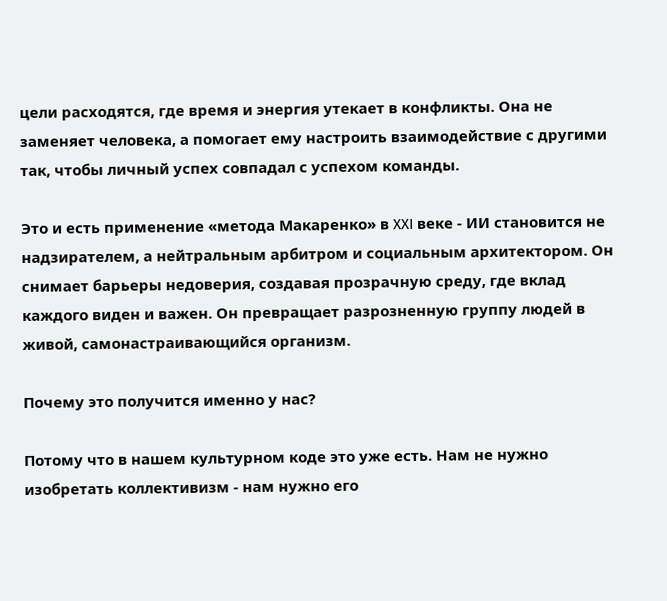цели расходятся, где время и энергия утекает в конфликты. Она не заменяет человека, а помогает ему настроить взаимодействие с другими так, чтобы личный успех совпадал с успехом команды.

Это и есть применение «метода Макаренко» в XXI веке - ИИ становится не надзирателем, а нейтральным арбитром и социальным архитектором. Он снимает барьеры недоверия, создавая прозрачную среду, где вклад каждого виден и важен. Он превращает разрозненную группу людей в живой, самонастраивающийся организм.

Почему это получится именно у нас?

Потому что в нашем культурном коде это уже есть. Нам не нужно изобретать коллективизм - нам нужно его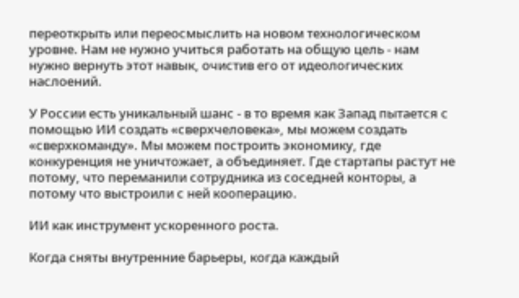переоткрыть или переосмыслить на новом технологическом уровне. Нам не нужно учиться работать на общую цель - нам нужно вернуть этот навык, очистив его от идеологических наслоений.

У России есть уникальный шанс - в то время как Запад пытается с помощью ИИ создать «сверхчеловека», мы можем создать «сверхкоманду». Мы можем построить экономику, где конкуренция не уничтожает, а объединяет. Где стартапы растут не потому, что переманили сотрудника из соседней конторы, а потому что выстроили с ней кооперацию.

ИИ как инструмент ускоренного роста.

Когда сняты внутренние барьеры, когда каждый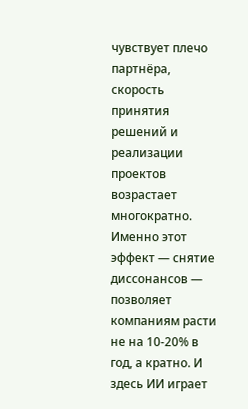чувствует плечо партнёра, скорость принятия решений и реализации проектов возрастает многократно. Именно этот эффект — снятие диссонансов — позволяет компаниям расти не на 10-20% в год, а кратно. И здесь ИИ играет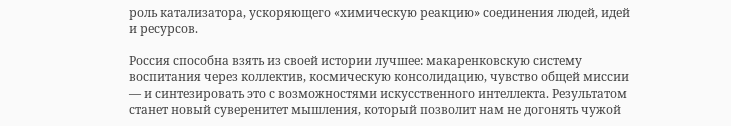роль катализатора, ускоряющего «химическую реакцию» соединения людей, идей и ресурсов.

Россия способна взять из своей истории лучшее: макаренковскую систему воспитания через коллектив, космическую консолидацию, чувство общей миссии — и синтезировать это с возможностями искусственного интеллекта. Результатом станет новый суверенитет мышления, который позволит нам не догонять чужой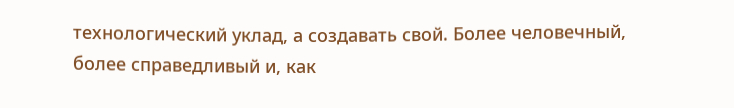технологический уклад, а создавать свой. Более человечный, более справедливый и, как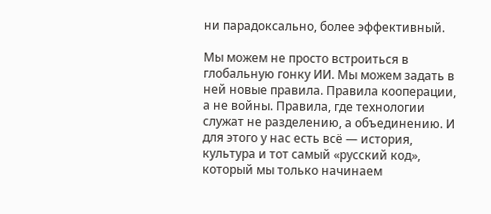ни парадоксально, более эффективный.

Мы можем не просто встроиться в глобальную гонку ИИ. Мы можем задать в ней новые правила. Правила кооперации, а не войны. Правила, где технологии служат не разделению, а объединению. И для этого у нас есть всё — история, культура и тот самый «русский код», который мы только начинаем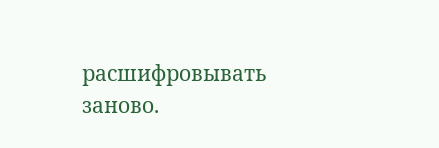расшифровывать заново.